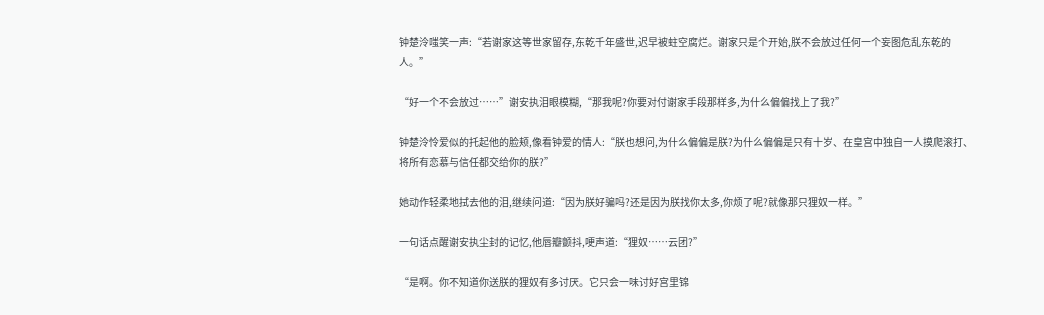钟楚泠嗤笑一声:“若谢家这等世家留存,东乾千年盛世,迟早被蛀空腐烂。谢家只是个开始,朕不会放过任何一个妄图危乱东乾的人。”

“好一个不会放过……”谢安执泪眼模糊,“那我呢?你要对付谢家手段那样多,为什么偏偏找上了我?”

钟楚泠怜爱似的托起他的脸颊,像看钟爱的情人:“朕也想问,为什么偏偏是朕?为什么偏偏是只有十岁、在皇宫中独自一人摸爬滚打、将所有恋慕与信任都交给你的朕?”

她动作轻柔地拭去他的泪,继续问道:“因为朕好骗吗?还是因为朕找你太多,你烦了呢?就像那只狸奴一样。”

一句话点醒谢安执尘封的记忆,他唇瓣颤抖,哽声道:“狸奴……云团?”

“是啊。你不知道你送朕的狸奴有多讨厌。它只会一味讨好宫里锦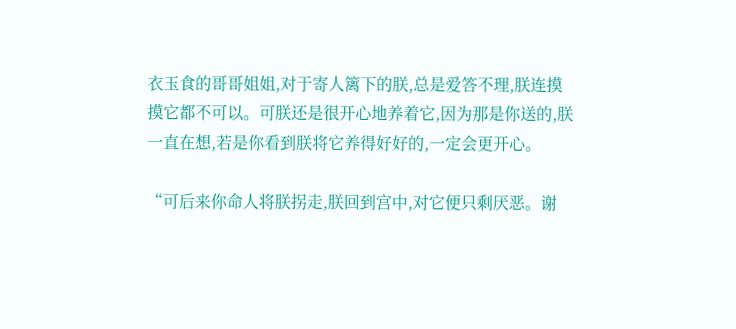衣玉食的哥哥姐姐,对于寄人篱下的朕,总是爱答不理,朕连摸摸它都不可以。可朕还是很开心地养着它,因为那是你送的,朕一直在想,若是你看到朕将它养得好好的,一定会更开心。

“可后来你命人将朕拐走,朕回到宫中,对它便只剩厌恶。谢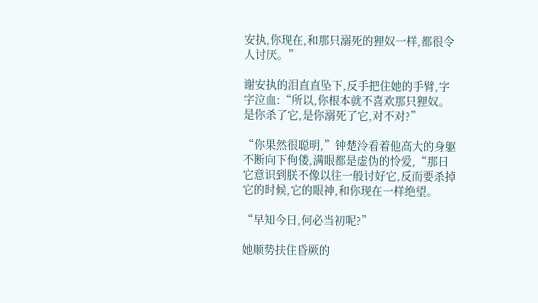安执,你现在,和那只溺死的狸奴一样,都很令人讨厌。”

谢安执的泪直直坠下,反手把住她的手臂,字字泣血:“所以,你根本就不喜欢那只狸奴。是你杀了它,是你溺死了它,对不对?”

“你果然很聪明,”钟楚泠看着他高大的身躯不断向下佝偻,满眼都是虚伪的怜爱,“那日它意识到朕不像以往一般讨好它,反而要杀掉它的时候,它的眼神,和你现在一样绝望。

“早知今日,何必当初呢?”

她顺势扶住昏厥的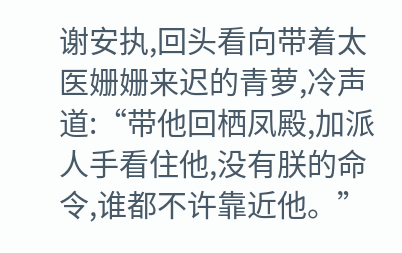谢安执,回头看向带着太医姗姗来迟的青萝,冷声道:“带他回栖凤殿,加派人手看住他,没有朕的命令,谁都不许靠近他。”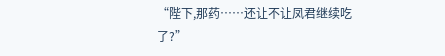“陛下,那药……还让不让凤君继续吃了?”